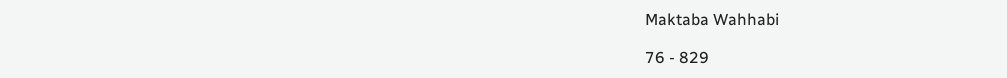Maktaba Wahhabi

76 - 829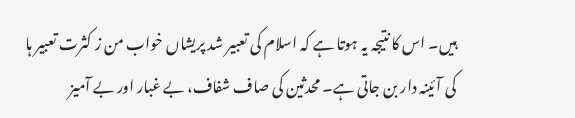ہیں۔ اس کا نتیجہ یہ ہوتا ہے کہ اسلام کی تعبیر شد پریشاں خواب من ز کثرت تعبیر ہا کی آئینہ دار بن جاتی ہے۔ محدثین کی صاف شفاف، بے غبار اور بے آمیز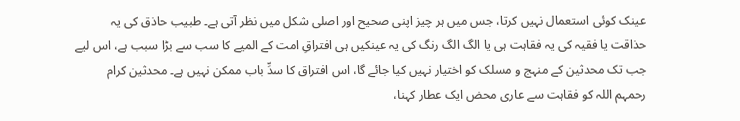عینک کوئی استعمال نہیں کرتا، جس میں ہر چیز اپنی صحیح اور اصلی شکل میں نظر آتی ہے۔ طبیب حاذق کی یہ حذاقت یا فقیہ کی یہ فقاہت ہی یا الگ الگ رنگ کی یہ عینکیں ہی افتراقِ امت کے المیے کا سب سے بڑا سبب ہے، اس لیے جب تک محدثین کے منہج و مسلک کو اختیار نہیں کیا جائے گا، اس افتراق کا سدِّ باب ممکن نہیں ہے۔ محدثین کرام رحمہم اللہ کو فقاہت سے عاری محض ایک عطار کہنا،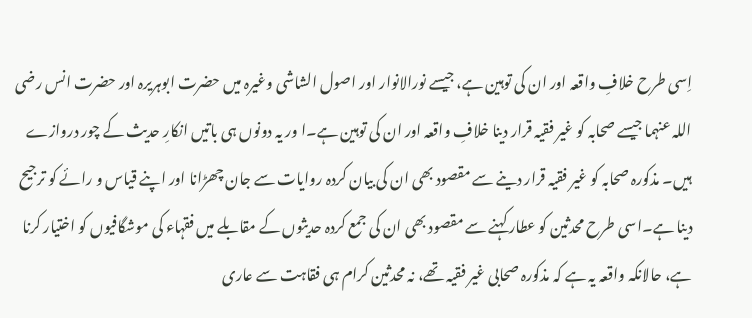اِسی طرح خلافِ واقعہ اور ان کی توہین ہے، جیسے نورالانوار اور اصول الشاشی وغیرہ میں حضرت ابوہریرہ اور حضرت انس رضی اللہ عنہما جیسے صحابہ کو غیر فقیہ قرار دینا خلافِ واقعہ اور ان کی توہین ہے۔ا ور یہ دونوں ہی باتیں انکارِ حدیث کے چور دروازے ہیں۔ مذکورہ صحابہ کو غیر فقیہ قرار دینے سے مقصود بھی ان کی بیان کردہ روایات سے جان چھڑانا اور اپنے قیاس و رائے کو ترجیح دینا ہے۔اسی طرح محدثین کو عطار کہنے سے مقصود بھی ان کی جمع کردہ حدیثوں کے مقابلے میں فقہاء کی موشگافیوں کو اختیار کرنا ہے، حالانکہ واقعہ یہ ہے کہ مذکورہ صحابی غیر فقیہ تھے، نہ محدثین کرام ہی فقاہت سے عاری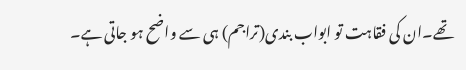تھے۔ان کی فقاہت تو ابواب بندی(تراجم) ہی سے واضح ہو جاتی ہے۔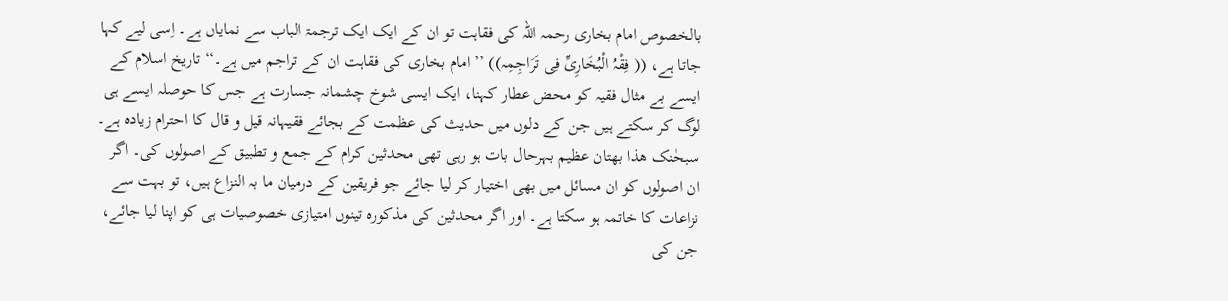بالخصوص امام بخاری رحمہ اللہ کی فقاہت تو ان کے ایک ایک ترجمۃ الباب سے نمایاں ہے۔ اِسی لیے کہا جاتا ہے، (( فِقْہُ الْبُخَارِیِّ فِی تَرَاجِمِہ)) ’’ امام بخاری کی فقاہت ان کے تراجم میں ہے۔‘‘ تاریخ اسلام کے ایسے بے مثال فقیہ کو محض عطار کہنا، ایک ایسی شوخ چشمانہ جسارت ہے جس کا حوصلہ ایسے ہی لوگ کر سکتے ہیں جن کے دلوں میں حدیث کی عظمت کے بجائے فقیہانہ قیل و قال کا احترام زیادہ ہے۔ سبحٰنک ھذا بھتان عظیم بہرحال بات ہو رہی تھی محدثین کرام کے جمع و تطبیق کے اصولوں کی۔ اگر ان اصولوں کو ان مسائل میں بھی اختیار کر لیا جائے جو فریقین کے درمیان ما بہ النزاع ہیں، تو بہت سے نزاعات کا خاتمہ ہو سکتا ہے۔ اور اگر محدثین کی مذکورہ تینوں امتیازی خصوصیات ہی کو اپنا لیا جائے، جن کی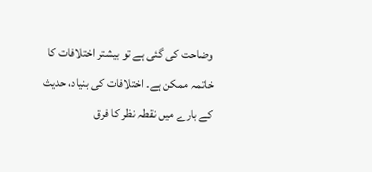وضاحت کی گئی ہے تو بیشتر اختلافات کا خاتمہ ممکن ہے۔ اختلافات کی بنیاد، حدیث کے بارے میں نقطہ نظر کا فرق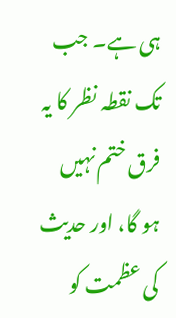ہی ہے۔ جب تک نقطہ نظر کا یہ فرق ختم نہیں ہو گا، اور حدیث کی عظمت کو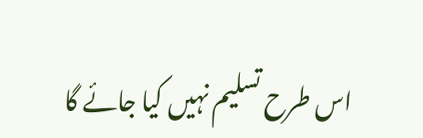اس طرح تسلیم نہیں کیا جائے گا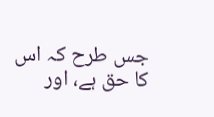جس طرح کہ اس کا حق ہے، اور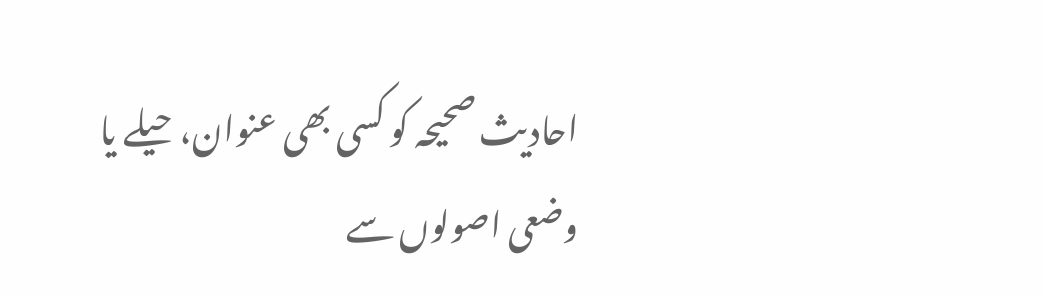احادیث صحیحہ کو کسی بھی عنوان، حیلے یا وضعی اصولوں سے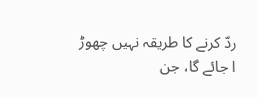ردّ کرنے کا طریقہ نہیں چھوڑ ا جائے گا، جن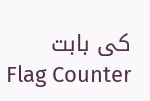کی بابت
Flag Counter